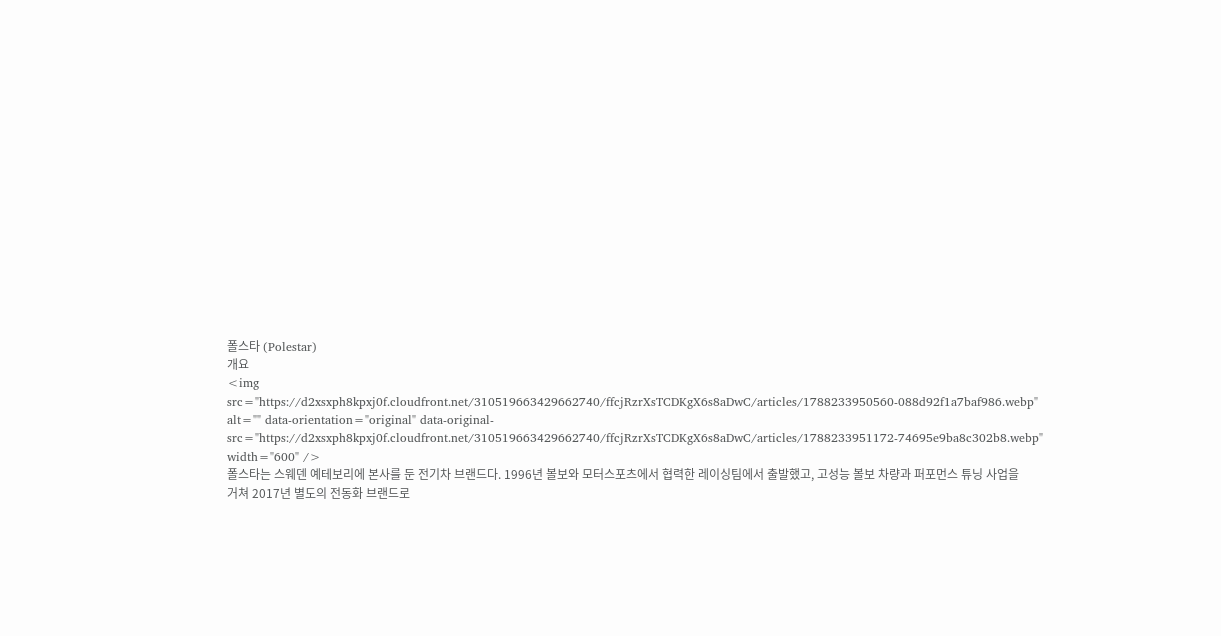폴스타 (Polestar)
개요
<img src="https://d2xsxph8kpxj0f.cloudfront.net/310519663429662740/ffcjRzrXsTCDKgX6s8aDwC/articles/1788233950560-088d92f1a7baf986.webp" alt="" data-orientation="original" data-original-src="https://d2xsxph8kpxj0f.cloudfront.net/310519663429662740/ffcjRzrXsTCDKgX6s8aDwC/articles/1788233951172-74695e9ba8c302b8.webp" width="600" />
폴스타는 스웨덴 예테보리에 본사를 둔 전기차 브랜드다. 1996년 볼보와 모터스포츠에서 협력한 레이싱팀에서 출발했고, 고성능 볼보 차량과 퍼포먼스 튜닝 사업을 거쳐 2017년 별도의 전동화 브랜드로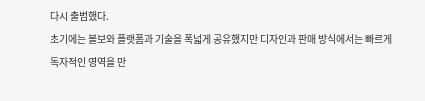다시 출범했다.
초기에는 볼보와 플랫폼과 기술을 폭넓게 공유했지만 디자인과 판매 방식에서는 빠르게 독자적인 영역을 만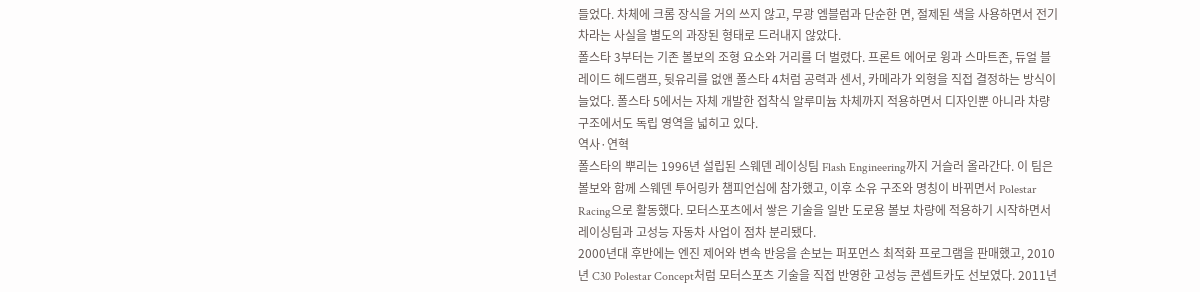들었다. 차체에 크롬 장식을 거의 쓰지 않고, 무광 엠블럼과 단순한 면, 절제된 색을 사용하면서 전기차라는 사실을 별도의 과장된 형태로 드러내지 않았다.
폴스타 3부터는 기존 볼보의 조형 요소와 거리를 더 벌렸다. 프론트 에어로 윙과 스마트존, 듀얼 블레이드 헤드램프, 뒷유리를 없앤 폴스타 4처럼 공력과 센서, 카메라가 외형을 직접 결정하는 방식이 늘었다. 폴스타 5에서는 자체 개발한 접착식 알루미늄 차체까지 적용하면서 디자인뿐 아니라 차량 구조에서도 독립 영역을 넓히고 있다.
역사·연혁
폴스타의 뿌리는 1996년 설립된 스웨덴 레이싱팀 Flash Engineering까지 거슬러 올라간다. 이 팀은 볼보와 함께 스웨덴 투어링카 챔피언십에 참가했고, 이후 소유 구조와 명칭이 바뀌면서 Polestar Racing으로 활동했다. 모터스포츠에서 쌓은 기술을 일반 도로용 볼보 차량에 적용하기 시작하면서 레이싱팀과 고성능 자동차 사업이 점차 분리됐다.
2000년대 후반에는 엔진 제어와 변속 반응을 손보는 퍼포먼스 최적화 프로그램을 판매했고, 2010년 C30 Polestar Concept처럼 모터스포츠 기술을 직접 반영한 고성능 콘셉트카도 선보였다. 2011년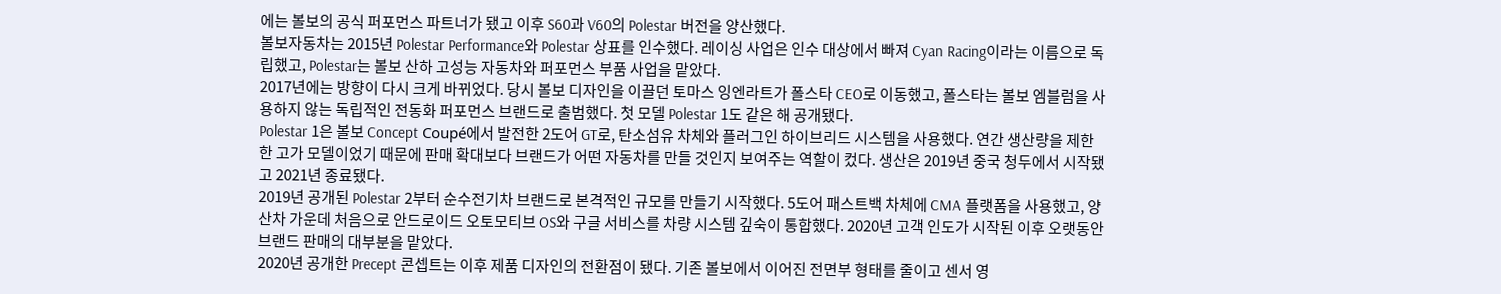에는 볼보의 공식 퍼포먼스 파트너가 됐고 이후 S60과 V60의 Polestar 버전을 양산했다.
볼보자동차는 2015년 Polestar Performance와 Polestar 상표를 인수했다. 레이싱 사업은 인수 대상에서 빠져 Cyan Racing이라는 이름으로 독립했고, Polestar는 볼보 산하 고성능 자동차와 퍼포먼스 부품 사업을 맡았다.
2017년에는 방향이 다시 크게 바뀌었다. 당시 볼보 디자인을 이끌던 토마스 잉엔라트가 폴스타 CEO로 이동했고, 폴스타는 볼보 엠블럼을 사용하지 않는 독립적인 전동화 퍼포먼스 브랜드로 출범했다. 첫 모델 Polestar 1도 같은 해 공개됐다.
Polestar 1은 볼보 Concept Coupé에서 발전한 2도어 GT로, 탄소섬유 차체와 플러그인 하이브리드 시스템을 사용했다. 연간 생산량을 제한한 고가 모델이었기 때문에 판매 확대보다 브랜드가 어떤 자동차를 만들 것인지 보여주는 역할이 컸다. 생산은 2019년 중국 청두에서 시작됐고 2021년 종료됐다.
2019년 공개된 Polestar 2부터 순수전기차 브랜드로 본격적인 규모를 만들기 시작했다. 5도어 패스트백 차체에 CMA 플랫폼을 사용했고, 양산차 가운데 처음으로 안드로이드 오토모티브 OS와 구글 서비스를 차량 시스템 깊숙이 통합했다. 2020년 고객 인도가 시작된 이후 오랫동안 브랜드 판매의 대부분을 맡았다.
2020년 공개한 Precept 콘셉트는 이후 제품 디자인의 전환점이 됐다. 기존 볼보에서 이어진 전면부 형태를 줄이고 센서 영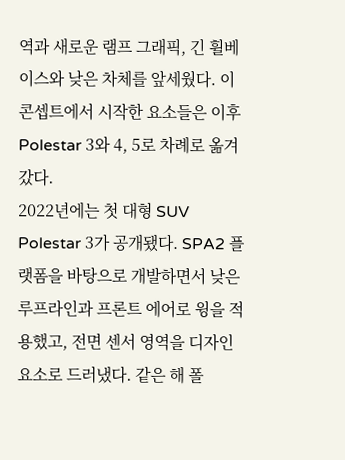역과 새로운 램프 그래픽, 긴 휠베이스와 낮은 차체를 앞세웠다. 이 콘셉트에서 시작한 요소들은 이후 Polestar 3와 4, 5로 차례로 옮겨갔다.
2022년에는 첫 대형 SUV Polestar 3가 공개됐다. SPA2 플랫폼을 바탕으로 개발하면서 낮은 루프라인과 프론트 에어로 윙을 적용했고, 전면 센서 영역을 디자인 요소로 드러냈다. 같은 해 폴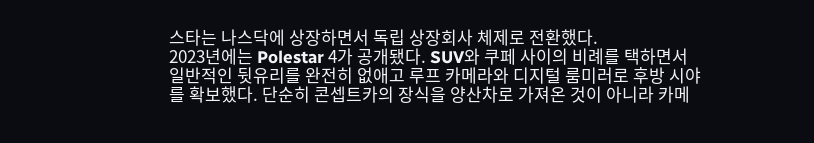스타는 나스닥에 상장하면서 독립 상장회사 체제로 전환했다.
2023년에는 Polestar 4가 공개됐다. SUV와 쿠페 사이의 비례를 택하면서 일반적인 뒷유리를 완전히 없애고 루프 카메라와 디지털 룸미러로 후방 시야를 확보했다. 단순히 콘셉트카의 장식을 양산차로 가져온 것이 아니라 카메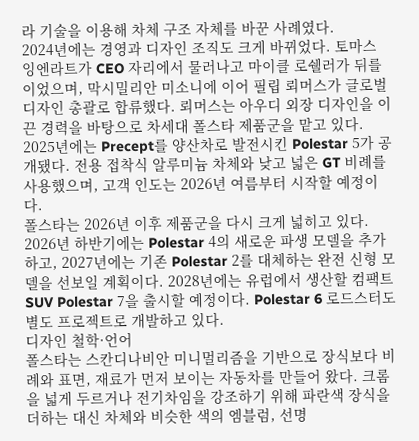라 기술을 이용해 차체 구조 자체를 바꾼 사례였다.
2024년에는 경영과 디자인 조직도 크게 바뀌었다. 토마스 잉엔라트가 CEO 자리에서 물러나고 마이클 로쉘러가 뒤를 이었으며, 막시밀리안 미소니에 이어 필립 뢰머스가 글로벌 디자인 총괄로 합류했다. 뢰머스는 아우디 외장 디자인을 이끈 경력을 바탕으로 차세대 폴스타 제품군을 맡고 있다.
2025년에는 Precept를 양산차로 발전시킨 Polestar 5가 공개됐다. 전용 접착식 알루미늄 차체와 낮고 넓은 GT 비례를 사용했으며, 고객 인도는 2026년 여름부터 시작할 예정이다.
폴스타는 2026년 이후 제품군을 다시 크게 넓히고 있다. 2026년 하반기에는 Polestar 4의 새로운 파생 모델을 추가하고, 2027년에는 기존 Polestar 2를 대체하는 완전 신형 모델을 선보일 계획이다. 2028년에는 유럽에서 생산할 컴팩트 SUV Polestar 7을 출시할 예정이다. Polestar 6 로드스터도 별도 프로젝트로 개발하고 있다.
디자인 철학·언어
폴스타는 스칸디나비안 미니멀리즘을 기반으로 장식보다 비례와 표면, 재료가 먼저 보이는 자동차를 만들어 왔다. 크롬을 넓게 두르거나 전기차임을 강조하기 위해 파란색 장식을 더하는 대신 차체와 비슷한 색의 엠블럼, 선명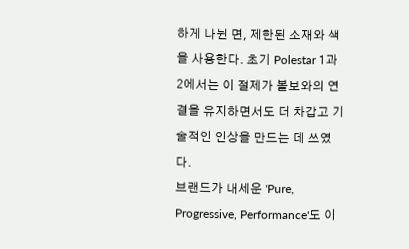하게 나뉜 면, 제한된 소재와 색을 사용한다. 초기 Polestar 1과 2에서는 이 절제가 볼보와의 연결을 유지하면서도 더 차갑고 기술적인 인상을 만드는 데 쓰였다.
브랜드가 내세운 'Pure, Progressive, Performance'도 이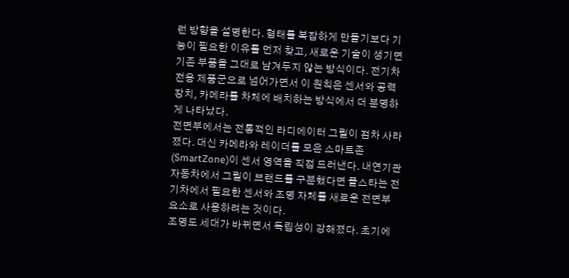런 방향을 설명한다. 형태를 복잡하게 만들기보다 기능이 필요한 이유를 먼저 찾고, 새로운 기술이 생기면 기존 부품을 그대로 남겨두지 않는 방식이다. 전기차 전용 제품군으로 넘어가면서 이 원칙은 센서와 공력 장치, 카메라를 차체에 배치하는 방식에서 더 분명하게 나타났다.
전면부에서는 전통적인 라디에이터 그릴이 점차 사라졌다. 대신 카메라와 레이더를 모은 스마트존(SmartZone)이 센서 영역을 직접 드러낸다. 내연기관 자동차에서 그릴이 브랜드를 구분했다면 폴스타는 전기차에서 필요한 센서와 조명 자체를 새로운 전면부 요소로 사용하려는 것이다.
조명도 세대가 바뀌면서 독립성이 강해졌다. 초기에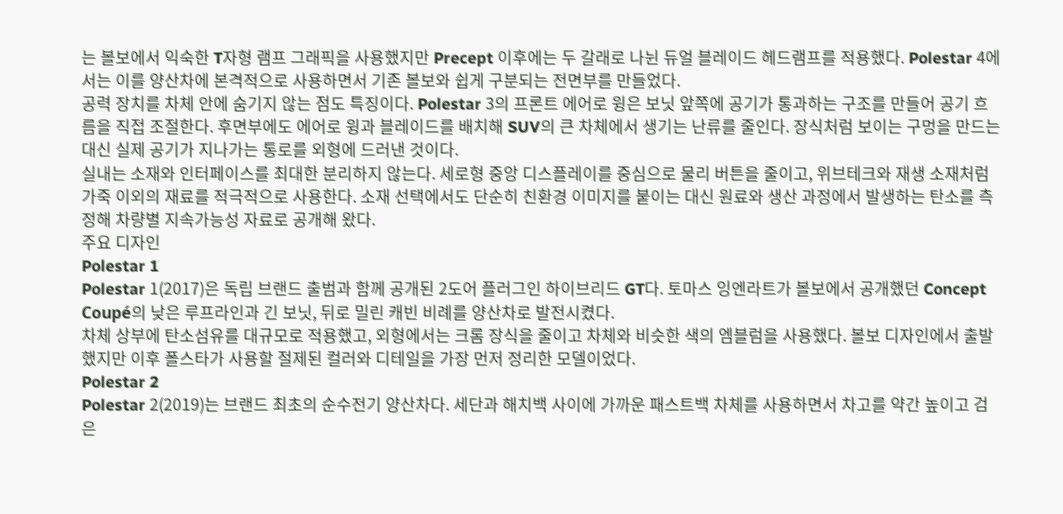는 볼보에서 익숙한 T자형 램프 그래픽을 사용했지만 Precept 이후에는 두 갈래로 나뉜 듀얼 블레이드 헤드램프를 적용했다. Polestar 4에서는 이를 양산차에 본격적으로 사용하면서 기존 볼보와 쉽게 구분되는 전면부를 만들었다.
공력 장치를 차체 안에 숨기지 않는 점도 특징이다. Polestar 3의 프론트 에어로 윙은 보닛 앞쪽에 공기가 통과하는 구조를 만들어 공기 흐름을 직접 조절한다. 후면부에도 에어로 윙과 블레이드를 배치해 SUV의 큰 차체에서 생기는 난류를 줄인다. 장식처럼 보이는 구멍을 만드는 대신 실제 공기가 지나가는 통로를 외형에 드러낸 것이다.
실내는 소재와 인터페이스를 최대한 분리하지 않는다. 세로형 중앙 디스플레이를 중심으로 물리 버튼을 줄이고, 위브테크와 재생 소재처럼 가죽 이외의 재료를 적극적으로 사용한다. 소재 선택에서도 단순히 친환경 이미지를 붙이는 대신 원료와 생산 과정에서 발생하는 탄소를 측정해 차량별 지속가능성 자료로 공개해 왔다.
주요 디자인
Polestar 1
Polestar 1(2017)은 독립 브랜드 출범과 함께 공개된 2도어 플러그인 하이브리드 GT다. 토마스 잉엔라트가 볼보에서 공개했던 Concept Coupé의 낮은 루프라인과 긴 보닛, 뒤로 밀린 캐빈 비례를 양산차로 발전시켰다.
차체 상부에 탄소섬유를 대규모로 적용했고, 외형에서는 크롬 장식을 줄이고 차체와 비슷한 색의 엠블럼을 사용했다. 볼보 디자인에서 출발했지만 이후 폴스타가 사용할 절제된 컬러와 디테일을 가장 먼저 정리한 모델이었다.
Polestar 2
Polestar 2(2019)는 브랜드 최초의 순수전기 양산차다. 세단과 해치백 사이에 가까운 패스트백 차체를 사용하면서 차고를 약간 높이고 검은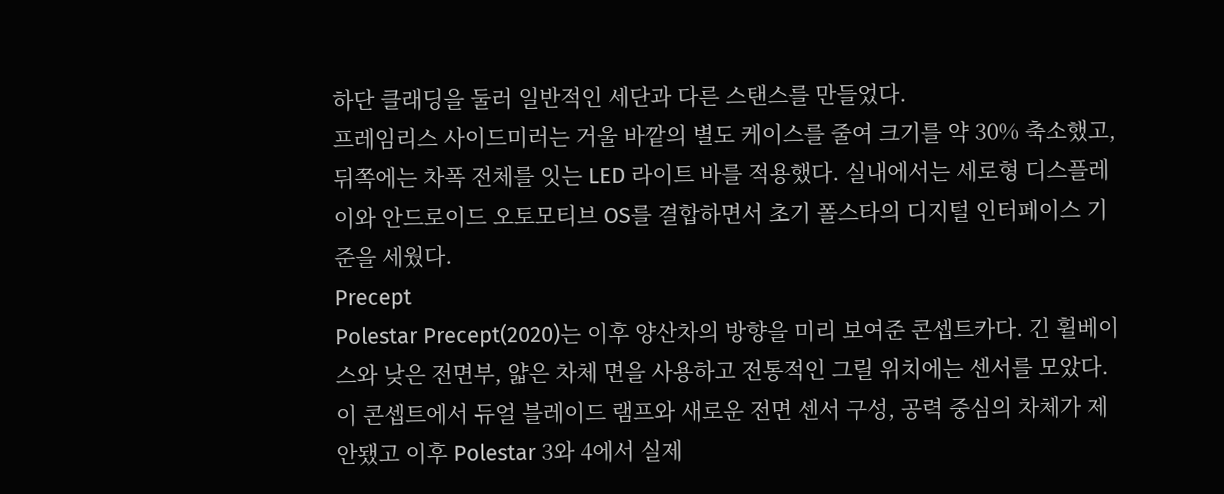하단 클래딩을 둘러 일반적인 세단과 다른 스탠스를 만들었다.
프레임리스 사이드미러는 거울 바깥의 별도 케이스를 줄여 크기를 약 30% 축소했고, 뒤쪽에는 차폭 전체를 잇는 LED 라이트 바를 적용했다. 실내에서는 세로형 디스플레이와 안드로이드 오토모티브 OS를 결합하면서 초기 폴스타의 디지털 인터페이스 기준을 세웠다.
Precept
Polestar Precept(2020)는 이후 양산차의 방향을 미리 보여준 콘셉트카다. 긴 휠베이스와 낮은 전면부, 얇은 차체 면을 사용하고 전통적인 그릴 위치에는 센서를 모았다.
이 콘셉트에서 듀얼 블레이드 램프와 새로운 전면 센서 구성, 공력 중심의 차체가 제안됐고 이후 Polestar 3와 4에서 실제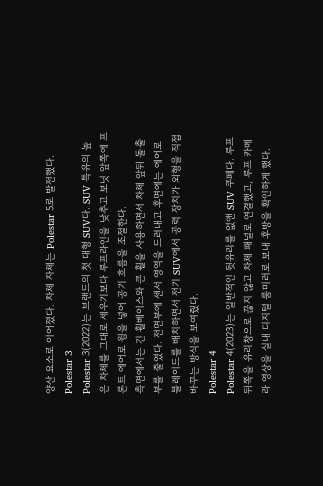양산 요소로 이어졌다. 차체 자체는 Polestar 5로 발전했다.
Polestar 3
Polestar 3(2022)는 브랜드의 첫 대형 SUV다. SUV 특유의 높은 차체를 그대로 세우기보다 루프라인을 낮추고 보닛 앞쪽에 프론트 에어로 윙을 넣어 공기 흐름을 조절한다.
측면에서는 긴 휠베이스와 큰 휠을 사용하면서 차체 앞뒤 돌출부를 줄였다. 전면부에 센서 영역을 드러내고 후면에는 에어로 블레이드를 배치하면서 전기 SUV에서 공력 장치가 외형을 직접 바꾸는 방식을 보여줬다.
Polestar 4
Polestar 4(2023)는 일반적인 뒷유리를 없앤 SUV 쿠페다. 루프 뒤쪽을 유리창으로 끊지 않고 차체 패널로 연결했고, 루프 카메라 영상을 실내 디지털 룸미러로 보내 후방을 확인하게 했다.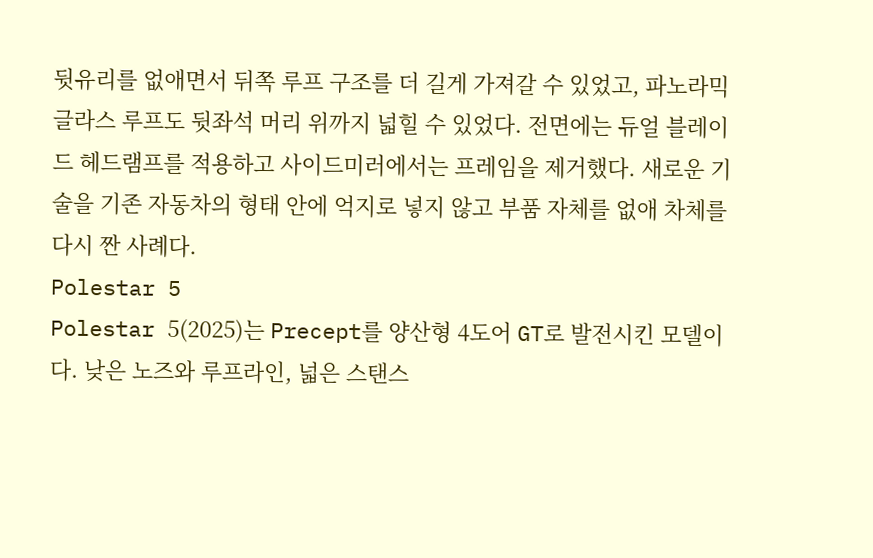뒷유리를 없애면서 뒤쪽 루프 구조를 더 길게 가져갈 수 있었고, 파노라믹 글라스 루프도 뒷좌석 머리 위까지 넓힐 수 있었다. 전면에는 듀얼 블레이드 헤드램프를 적용하고 사이드미러에서는 프레임을 제거했다. 새로운 기술을 기존 자동차의 형태 안에 억지로 넣지 않고 부품 자체를 없애 차체를 다시 짠 사례다.
Polestar 5
Polestar 5(2025)는 Precept를 양산형 4도어 GT로 발전시킨 모델이다. 낮은 노즈와 루프라인, 넓은 스탠스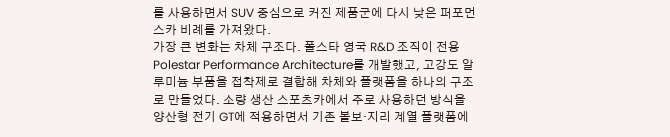를 사용하면서 SUV 중심으로 커진 제품군에 다시 낮은 퍼포먼스카 비례를 가져왔다.
가장 큰 변화는 차체 구조다. 폴스타 영국 R&D 조직이 전용 Polestar Performance Architecture를 개발했고, 고강도 알루미늄 부품을 접착제로 결합해 차체와 플랫폼을 하나의 구조로 만들었다. 소량 생산 스포츠카에서 주로 사용하던 방식을 양산형 전기 GT에 적용하면서 기존 볼보·지리 계열 플랫폼에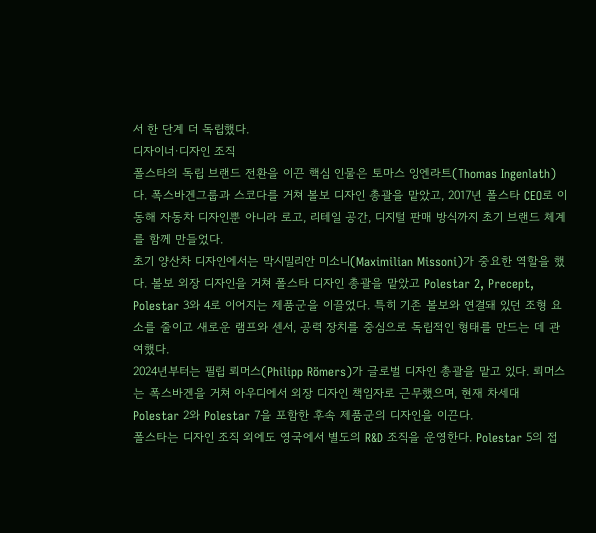서 한 단계 더 독립했다.
디자이너·디자인 조직
폴스타의 독립 브랜드 전환을 이끈 핵심 인물은 토마스 잉엔라트(Thomas Ingenlath)다. 폭스바겐그룹과 스코다를 거쳐 볼보 디자인 총괄을 맡았고, 2017년 폴스타 CEO로 이동해 자동차 디자인뿐 아니라 로고, 리테일 공간, 디지털 판매 방식까지 초기 브랜드 체계를 함께 만들었다.
초기 양산차 디자인에서는 막시밀리안 미소니(Maximilian Missoni)가 중요한 역할을 했다. 볼보 외장 디자인을 거쳐 폴스타 디자인 총괄을 맡았고 Polestar 2, Precept, Polestar 3와 4로 이어지는 제품군을 이끌었다. 특히 기존 볼보와 연결돼 있던 조형 요소를 줄이고 새로운 램프와 센서, 공력 장치를 중심으로 독립적인 형태를 만드는 데 관여했다.
2024년부터는 필립 뢰머스(Philipp Römers)가 글로벌 디자인 총괄을 맡고 있다. 뢰머스는 폭스바겐을 거쳐 아우디에서 외장 디자인 책임자로 근무했으며, 현재 차세대 Polestar 2와 Polestar 7을 포함한 후속 제품군의 디자인을 이끈다.
폴스타는 디자인 조직 외에도 영국에서 별도의 R&D 조직을 운영한다. Polestar 5의 접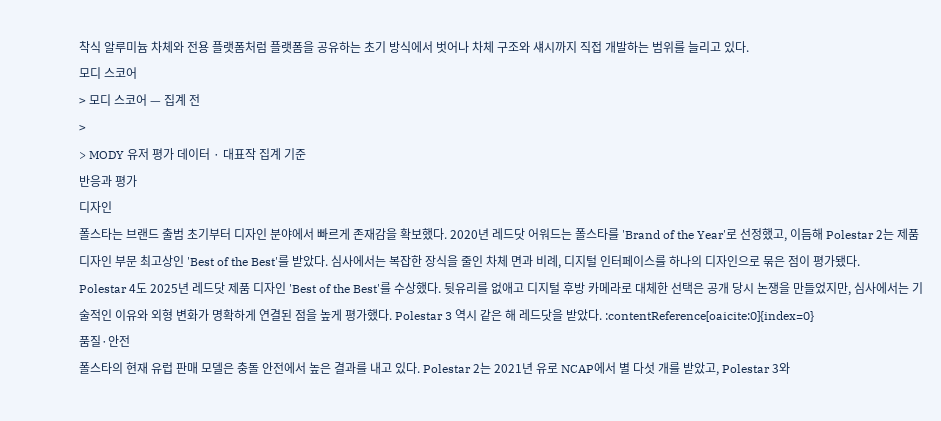착식 알루미늄 차체와 전용 플랫폼처럼 플랫폼을 공유하는 초기 방식에서 벗어나 차체 구조와 섀시까지 직접 개발하는 범위를 늘리고 있다.
모디 스코어
> 모디 스코어 — 집계 전
>
> MODY 유저 평가 데이터 · 대표작 집계 기준
반응과 평가
디자인
폴스타는 브랜드 출범 초기부터 디자인 분야에서 빠르게 존재감을 확보했다. 2020년 레드닷 어워드는 폴스타를 'Brand of the Year'로 선정했고, 이듬해 Polestar 2는 제품 디자인 부문 최고상인 'Best of the Best'를 받았다. 심사에서는 복잡한 장식을 줄인 차체 면과 비례, 디지털 인터페이스를 하나의 디자인으로 묶은 점이 평가됐다.
Polestar 4도 2025년 레드닷 제품 디자인 'Best of the Best'를 수상했다. 뒷유리를 없애고 디지털 후방 카메라로 대체한 선택은 공개 당시 논쟁을 만들었지만, 심사에서는 기술적인 이유와 외형 변화가 명확하게 연결된 점을 높게 평가했다. Polestar 3 역시 같은 해 레드닷을 받았다. :contentReference[oaicite:0]{index=0}
품질·안전
폴스타의 현재 유럽 판매 모델은 충돌 안전에서 높은 결과를 내고 있다. Polestar 2는 2021년 유로 NCAP에서 별 다섯 개를 받았고, Polestar 3와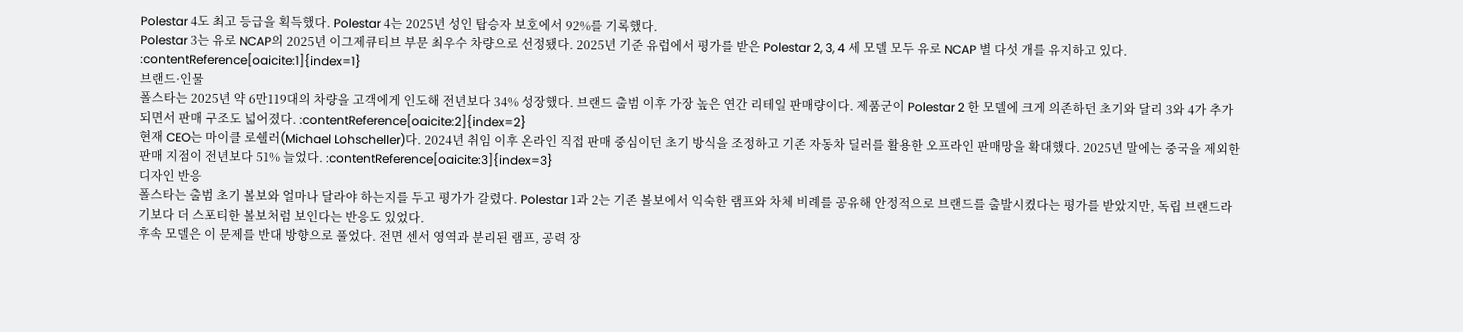Polestar 4도 최고 등급을 획득했다. Polestar 4는 2025년 성인 탑승자 보호에서 92%를 기록했다.
Polestar 3는 유로 NCAP의 2025년 이그제큐티브 부문 최우수 차량으로 선정됐다. 2025년 기준 유럽에서 평가를 받은 Polestar 2, 3, 4 세 모델 모두 유로 NCAP 별 다섯 개를 유지하고 있다. :contentReference[oaicite:1]{index=1}
브랜드·인물
폴스타는 2025년 약 6만119대의 차량을 고객에게 인도해 전년보다 34% 성장했다. 브랜드 출범 이후 가장 높은 연간 리테일 판매량이다. 제품군이 Polestar 2 한 모델에 크게 의존하던 초기와 달리 3와 4가 추가되면서 판매 구조도 넓어졌다. :contentReference[oaicite:2]{index=2}
현재 CEO는 마이클 로쉘러(Michael Lohscheller)다. 2024년 취임 이후 온라인 직접 판매 중심이던 초기 방식을 조정하고 기존 자동차 딜러를 활용한 오프라인 판매망을 확대했다. 2025년 말에는 중국을 제외한 판매 지점이 전년보다 51% 늘었다. :contentReference[oaicite:3]{index=3}
디자인 반응
폴스타는 출범 초기 볼보와 얼마나 달라야 하는지를 두고 평가가 갈렸다. Polestar 1과 2는 기존 볼보에서 익숙한 램프와 차체 비례를 공유해 안정적으로 브랜드를 출발시켰다는 평가를 받았지만, 독립 브랜드라기보다 더 스포티한 볼보처럼 보인다는 반응도 있었다.
후속 모델은 이 문제를 반대 방향으로 풀었다. 전면 센서 영역과 분리된 램프, 공력 장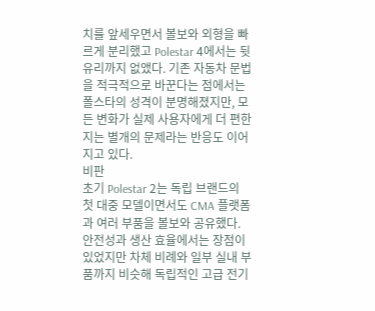치를 앞세우면서 볼보와 외형을 빠르게 분리했고 Polestar 4에서는 뒷유리까지 없앴다. 기존 자동차 문법을 적극적으로 바꾼다는 점에서는 폴스타의 성격이 분명해졌지만, 모든 변화가 실제 사용자에게 더 편한지는 별개의 문제라는 반응도 이어지고 있다.
비판
초기 Polestar 2는 독립 브랜드의 첫 대중 모델이면서도 CMA 플랫폼과 여러 부품을 볼보와 공유했다. 안전성과 생산 효율에서는 장점이 있었지만 차체 비례와 일부 실내 부품까지 비슷해 독립적인 고급 전기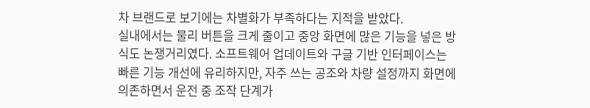차 브랜드로 보기에는 차별화가 부족하다는 지적을 받았다.
실내에서는 물리 버튼을 크게 줄이고 중앙 화면에 많은 기능을 넣은 방식도 논쟁거리였다. 소프트웨어 업데이트와 구글 기반 인터페이스는 빠른 기능 개선에 유리하지만, 자주 쓰는 공조와 차량 설정까지 화면에 의존하면서 운전 중 조작 단계가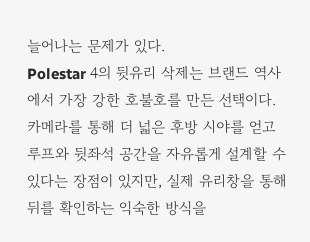늘어나는 문제가 있다.
Polestar 4의 뒷유리 삭제는 브랜드 역사에서 가장 강한 호불호를 만든 선택이다. 카메라를 통해 더 넓은 후방 시야를 얻고 루프와 뒷좌석 공간을 자유롭게 설계할 수 있다는 장점이 있지만, 실제 유리창을 통해 뒤를 확인하는 익숙한 방식을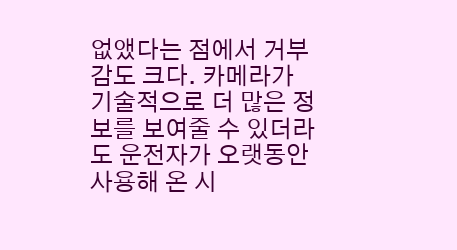없앴다는 점에서 거부감도 크다. 카메라가 기술적으로 더 많은 정보를 보여줄 수 있더라도 운전자가 오랫동안 사용해 온 시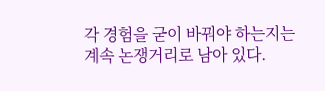각 경험을 굳이 바꿔야 하는지는 계속 논쟁거리로 남아 있다.